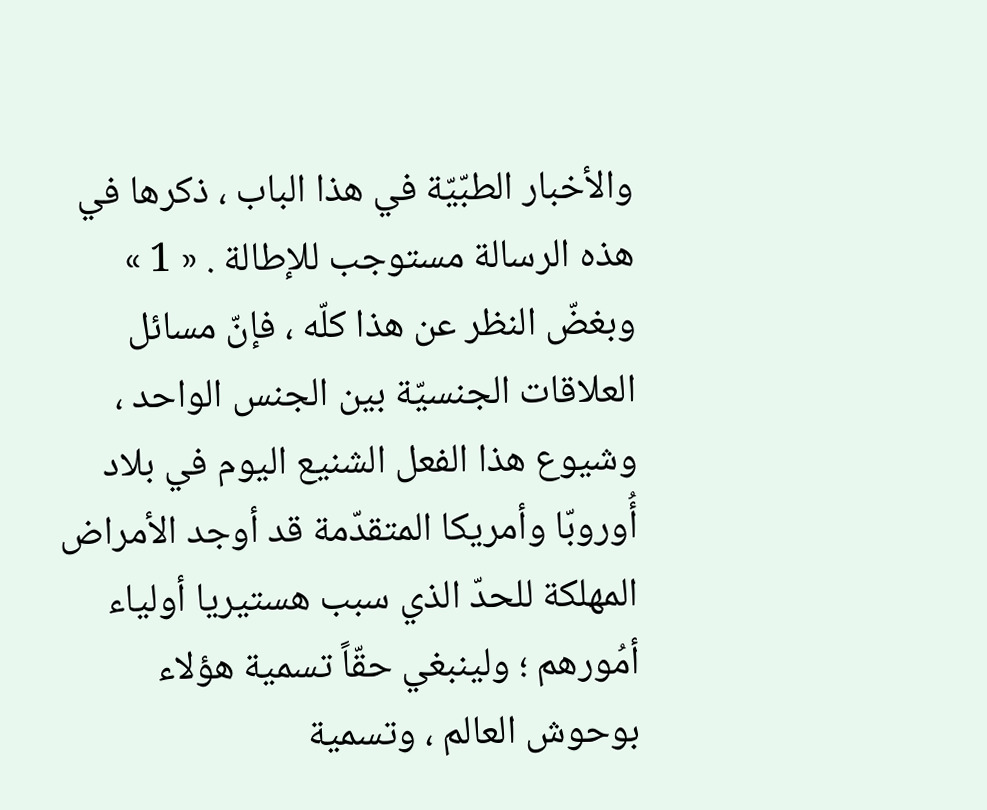والأخبار الطبّيّة في هذا الباب ، ذكرها في هذه الرسالة مستوجب للإطالة . « 1 »
وبغضّ النظر عن هذا كلّه ، فإنّ مسائل العلاقات الجنسيّة بين الجنس الواحد ، وشيوع هذا الفعل الشنيع اليوم في بلاد أُوروبّا وأمريكا المتقدّمة قد أوجد الأمراض المهلكة للحدّ الذي سبب هستيريا أولياء أمُورهم ؛ ولينبغي حقّاً تسمية هؤلاء بوحوش العالم ، وتسمية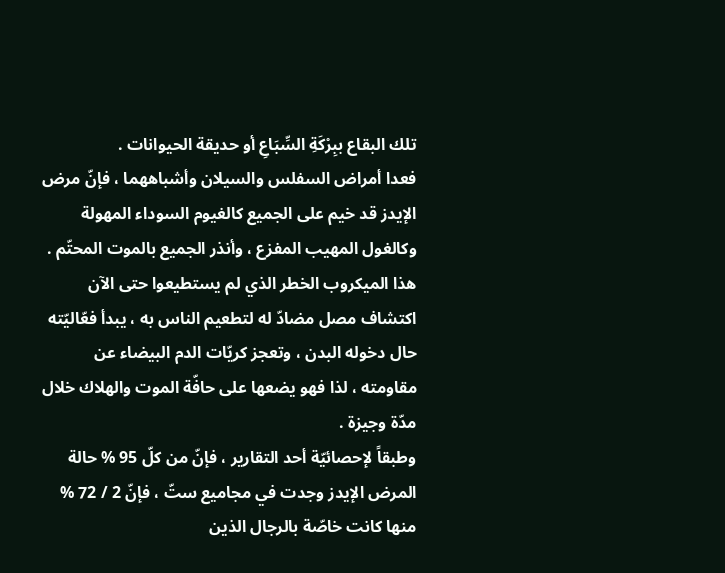تلك البقاع ببِرْكَةِ السِّبَاعِ أو حديقة الحيوانات .
فعدا أمراض السفلس والسيلان وأشباههما ، فإنّ مرض الإيدز قد خيم على الجميع كالغيوم السوداء المهولة وكالغول المهيب المفزع ، وأنذر الجميع بالموت المحتّم .
هذا الميكروب الخطر الذي لم يستطيعوا حتى الآن اكتشاف مصل مضادّ له لتطعيم الناس به ، يبدأ فعّاليّته حال دخوله البدن ، وتعجز كريّات الدم البيضاء عن مقاومته ، لذا فهو يضعها على حافّة الموت والهلاك خلال مدّة وجيزة .
وطبقاً لإحصائيّة أحد التقارير ، فإنّ من كلّ 95 % حالة المرض الإيدز وجدت في مجاميع ستّ ، فإنّ 2 / 72 % منها كانت خاصّة بالرجال الذين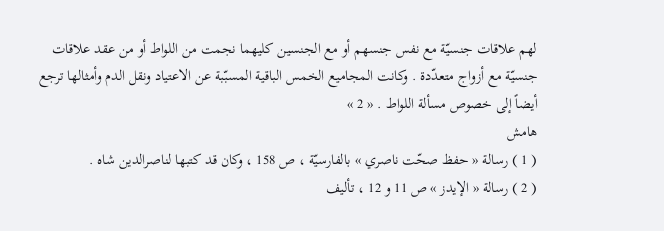لهم علاقات جنسيّة مع نفس جنسهم أو مع الجنسين كليهما نجمت من اللواط أو من عقد علاقات جنسيّة مع أزواج متعدّدة . وكانت المجاميع الخمس الباقية المسبّبة عن الاعتياد ونقل الدم وأمثالها ترجع أيضاً إلى خصوص مسألة اللواط . « 2 »
هامش
( 1 ) رسالة « حفظ صحّت ناصري » بالفارسيّة ، ص 158 ، وكان قد كتبها لناصرالدين شاه .
( 2 ) رسالة « الإيدز » ص 11 و 12 ، تأليف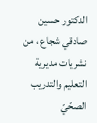الدكتور حسين صادقي شجاع ، من نشريات مديرية التعليم والتدريب الصحّيّ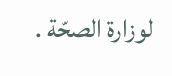لوزارة الصحّة .